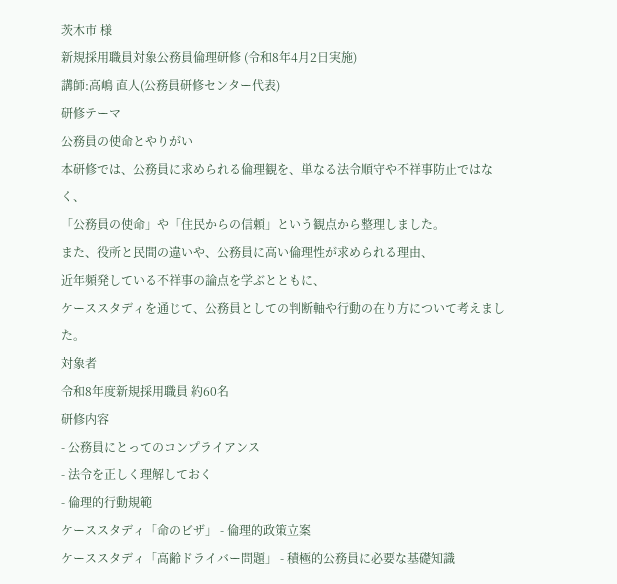茨木市 様
新規採用職員対象公務員倫理研修 (令和8年4月2日実施)
講師:高嶋 直人(公務員研修センター代表)
研修テーマ
公務員の使命とやりがい
本研修では、公務員に求められる倫理観を、単なる法令順守や不祥事防止ではなく、
「公務員の使命」や「住民からの信頼」という観点から整理しました。
また、役所と民間の違いや、公務員に高い倫理性が求められる理由、
近年頻発している不祥事の論点を学ぶとともに、
ケーススタディを通じて、公務員としての判断軸や行動の在り方について考えました。
対象者
令和8年度新規採用職員 約60名
研修内容
- 公務員にとってのコンプライアンス
- 法令を正しく理解しておく
- 倫理的行動規範
ケーススタディ「命のビザ」 - 倫理的政策立案
ケーススタディ「高齢ドライバー問題」 - 積極的公務員に必要な基礎知識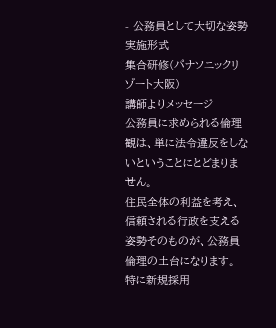- 公務員として大切な姿勢
実施形式
集合研修(パナソニックリゾート大阪)
講師よりメッセージ
公務員に求められる倫理観は、単に法令違反をしないということにとどまりません。
住民全体の利益を考え、信頼される行政を支える姿勢そのものが、公務員倫理の土台になります。
特に新規採用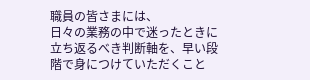職員の皆さまには、
日々の業務の中で迷ったときに立ち返るべき判断軸を、早い段階で身につけていただくこと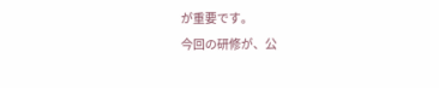が重要です。
今回の研修が、公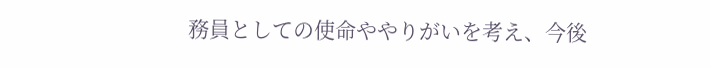務員としての使命ややりがいを考え、今後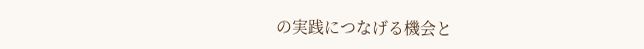の実践につなげる機会と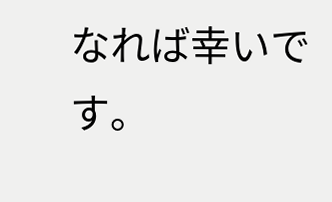なれば幸いです。